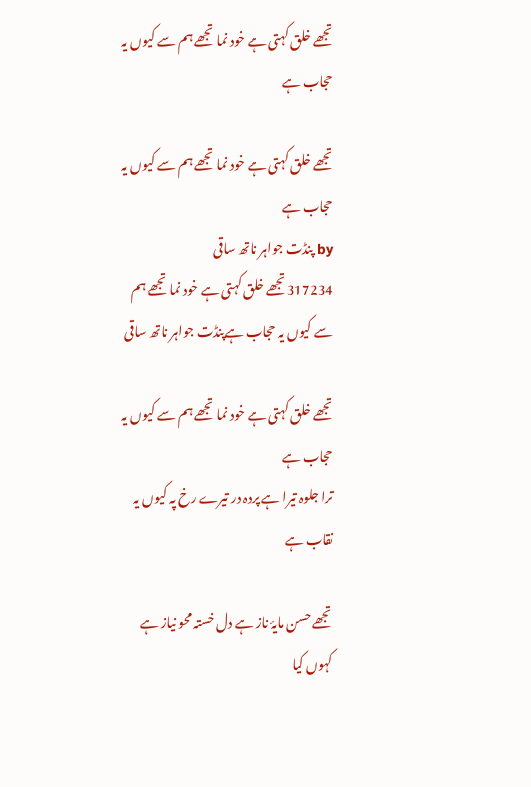تجھے خلق کہتی ہے خود نما تجھے ہم سے کیوں یہ حجاب ہے

تجھے خلق کہتی ہے خود نما تجھے ہم سے کیوں یہ حجاب ہے
by پنڈت جواہر ناتھ ساقی
317234تجھے خلق کہتی ہے خود نما تجھے ہم سے کیوں یہ حجاب ہےپنڈت جواہر ناتھ ساقی

تجھے خلق کہتی ہے خود نما تجھے ہم سے کیوں یہ حجاب ہے
ترا جلوہ تیرا ہے پردہ در تیرے رخ پہ کیوں یہ نقاب ہے

تجھے حسن مایۂ ناز ہے دل خستہ محو نیاز ہے
کہوں کیا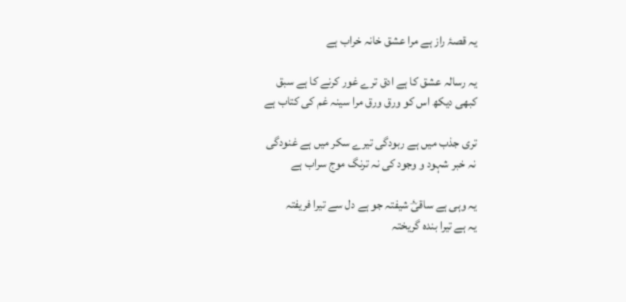یہ قصۂ راز ہے مرا عشق خانہ خراب ہے

یہ رسالہ عشق کا ہے ادق ترے غور کرنے کا ہے سبق
کبھی دیکھ اس کو ورق ورق مرا سینہ غم کی کتاب ہے

تری جذب میں ہے ربودگی تیرے سکر میں ہے غنودگی
نہ خبر شہود و وجود کی نہ ترنگ موج سراب ہے

یہ وہی ہے ساقیؔٔ شیفتہ جو ہے دل سے تیرا فریفتہ
یہ ہے تیرا بندہ گریختہ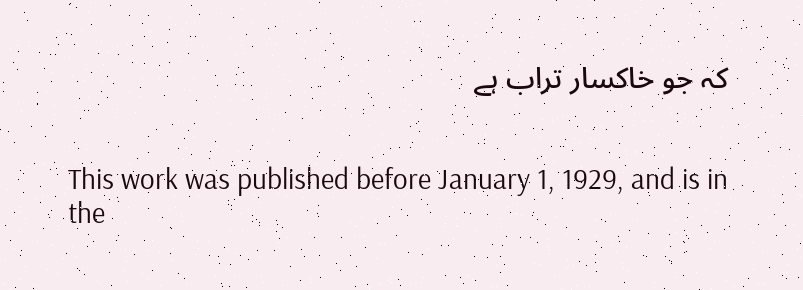کہ جو خاکسار تراب ہے


This work was published before January 1, 1929, and is in the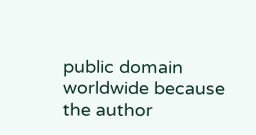public domain worldwide because the author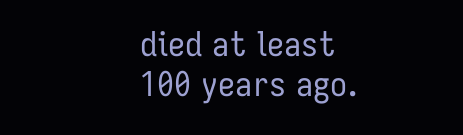died at least 100 years ago.